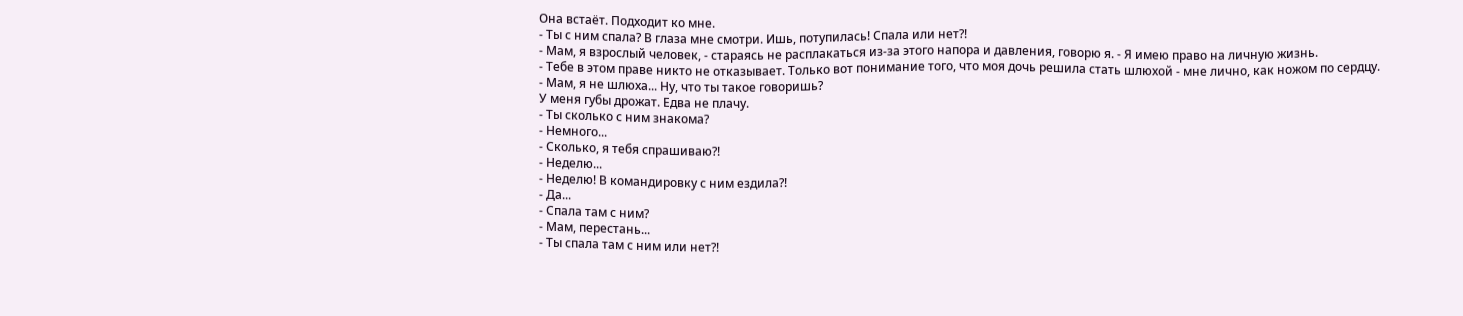Она встаёт. Подходит ко мне.
- Ты с ним спала? В глаза мне смотри. Ишь, потупилась! Спала или нет?!
- Мам, я взрослый человек, - стараясь не расплакаться из-за этого напора и давления, говорю я. - Я имею право на личную жизнь.
- Тебе в этом праве никто не отказывает. Только вот понимание того, что моя дочь решила стать шлюхой - мне лично, как ножом по сердцу.
- Мам, я не шлюха... Ну, что ты такое говоришь?
У меня губы дрожат. Едва не плачу.
- Ты сколько с ним знакома?
- Немного...
- Сколько, я тебя спрашиваю?!
- Неделю...
- Неделю! В командировку с ним ездила?!
- Да...
- Спала там с ним?
- Мам, перестань...
- Ты спала там с ним или нет?!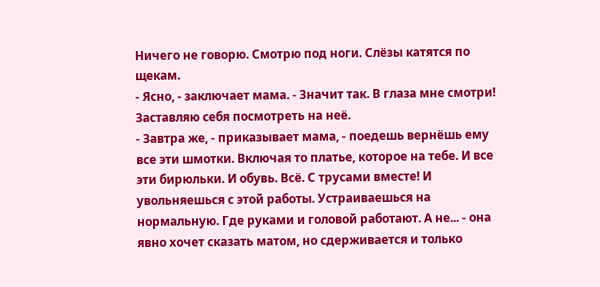Ничего не говорю. Смотрю под ноги. Слёзы катятся по щекам.
- Ясно, - заключает мама. - Значит так. В глаза мне смотри!
Заставляю себя посмотреть на неё.
- Завтра же, - приказывает мама, - поедешь вернёшь ему все эти шмотки. Включая то платье, которое на тебе. И все эти бирюльки. И обувь. Всё. С трусами вместе! И увольняешься с этой работы. Устраиваешься на нормальную. Где руками и головой работают. А не... - она явно хочет сказать матом, но сдерживается и только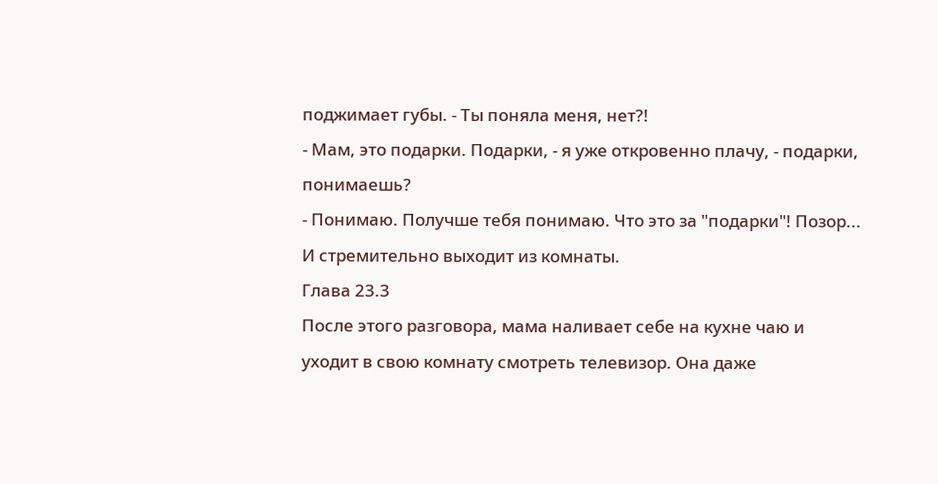поджимает губы. - Ты поняла меня, нет?!
- Мам, это подарки. Подарки, - я уже откровенно плачу, - подарки, понимаешь?
- Понимаю. Получше тебя понимаю. Что это за "подарки"! Позор...
И стремительно выходит из комнаты.
Глава 23.3
После этого разговора, мама наливает себе на кухне чаю и уходит в свою комнату смотреть телевизор. Она даже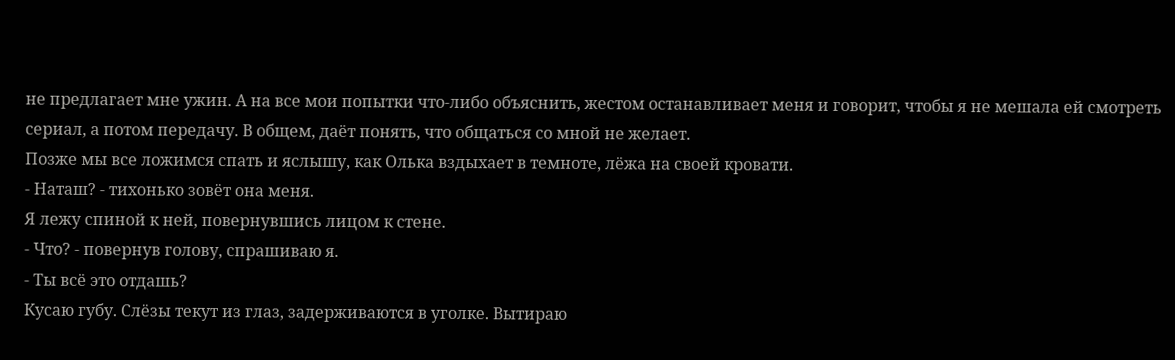не предлагает мне ужин. А на все мои попытки что-либо объяснить, жестом останавливает меня и говорит, чтобы я не мешала ей смотреть сериал, а потом передачу. В общем, даёт понять, что общаться со мной не желает.
Позже мы все ложимся спать и яслышу, как Олька вздыхает в темноте, лёжа на своей кровати.
- Наташ? - тихонько зовёт она меня.
Я лежу спиной к ней, повернувшись лицом к стене.
- Что? - повернув голову, спрашиваю я.
- Ты всё это отдашь?
Кусаю губу. Слёзы текут из глаз, задерживаются в уголке. Вытираю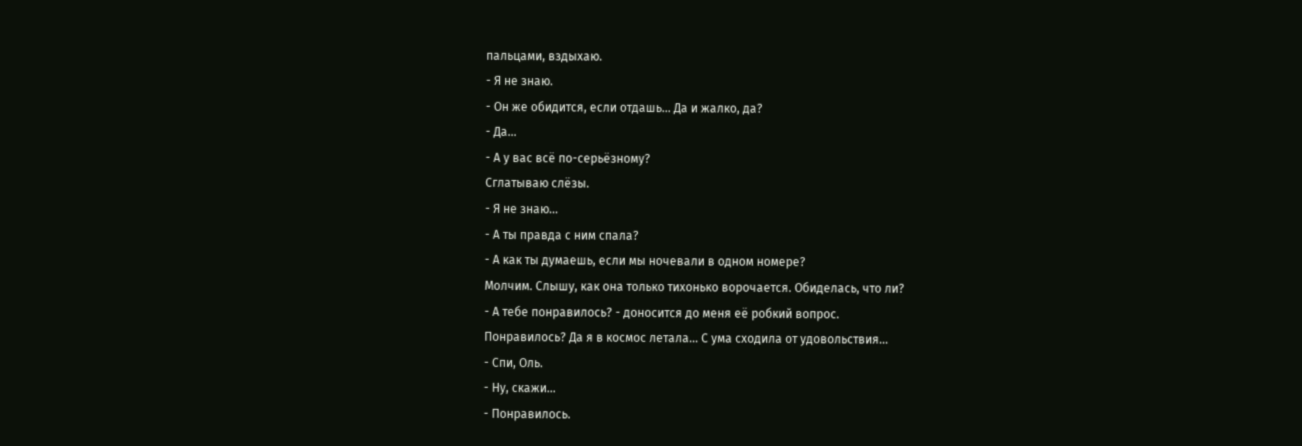пальцами, вздыхаю.
- Я не знаю.
- Он же обидится, если отдашь... Да и жалко, да?
- Да...
- А у вас всё по-серьёзному?
Сглатываю слёзы.
- Я не знаю...
- А ты правда с ним спала?
- А как ты думаешь, если мы ночевали в одном номере?
Молчим. Слышу, как она только тихонько ворочается. Обиделась, что ли?
- А тебе понравилось? - доносится до меня её робкий вопрос.
Понравилось? Да я в космос летала... С ума сходила от удовольствия...
- Спи, Оль.
- Ну, скажи...
- Понравилось.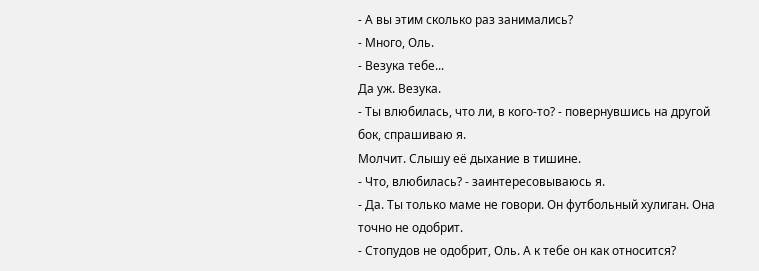- А вы этим сколько раз занимались?
- Много, Оль.
- Везука тебе...
Да уж. Везука.
- Ты влюбилась, что ли, в кого-то? - повернувшись на другой бок, спрашиваю я.
Молчит. Слышу её дыхание в тишине.
- Что, влюбилась? - заинтересовываюсь я.
- Да. Ты только маме не говори. Он футбольный хулиган. Она точно не одобрит.
- Стопудов не одобрит, Оль. А к тебе он как относится?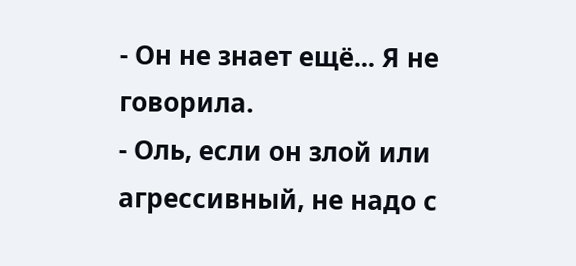- Он не знает ещё... Я не говорила.
- Оль, если он злой или агрессивный, не надо с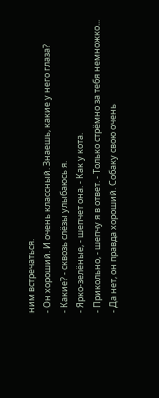ним встречаться.
- Он хороший. И очень классный. Знаешь, какие у него глаза?
- Какие? - сквозь слёзы улыбаюсь я.
- Ярко-зелёные, - шепчет она. - Как у кота.
- Прикольно, - шепчу я в ответ. - Только стрёмно за тебя немножко...
- Да нет, он правда хороший. Собаку свою очень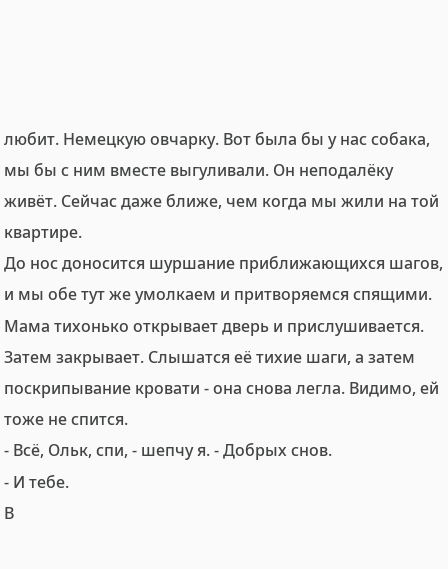любит. Немецкую овчарку. Вот была бы у нас собака, мы бы с ним вместе выгуливали. Он неподалёку живёт. Сейчас даже ближе, чем когда мы жили на той квартире.
До нос доносится шуршание приближающихся шагов, и мы обе тут же умолкаем и притворяемся спящими.
Мама тихонько открывает дверь и прислушивается. Затем закрывает. Слышатся её тихие шаги, а затем поскрипывание кровати - она снова легла. Видимо, ей тоже не спится.
- Всё, Ольк, спи, - шепчу я. - Добрых снов.
- И тебе.
В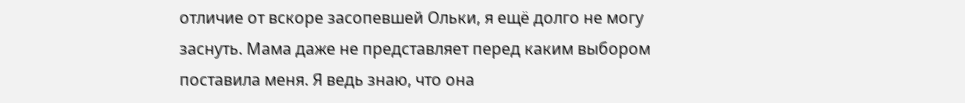отличие от вскоре засопевшей Ольки, я ещё долго не могу заснуть. Мама даже не представляет перед каким выбором поставила меня. Я ведь знаю, что она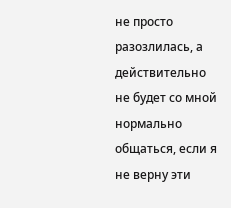не просто разозлилась, а действительно не будет со мной нормально общаться, если я не верну эти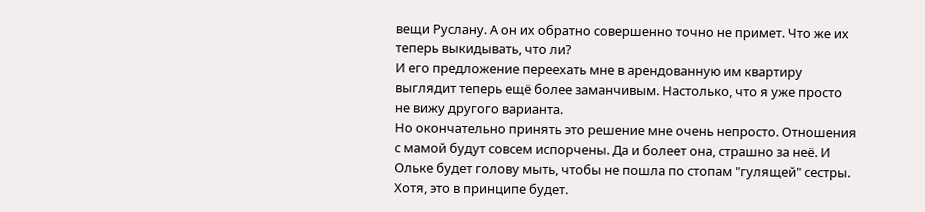вещи Руслану. А он их обратно совершенно точно не примет. Что же их теперь выкидывать, что ли?
И его предложение переехать мне в арендованную им квартиру выглядит теперь ещё более заманчивым. Настолько, что я уже просто не вижу другого варианта.
Но окончательно принять это решение мне очень непросто. Отношения с мамой будут совсем испорчены. Да и болеет она, страшно за неё. И Ольке будет голову мыть, чтобы не пошла по стопам "гулящей" сестры. Хотя, это в принципе будет.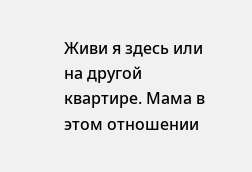Живи я здесь или на другой квартире. Мама в этом отношении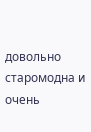довольно старомодна и очень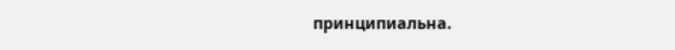принципиальна.